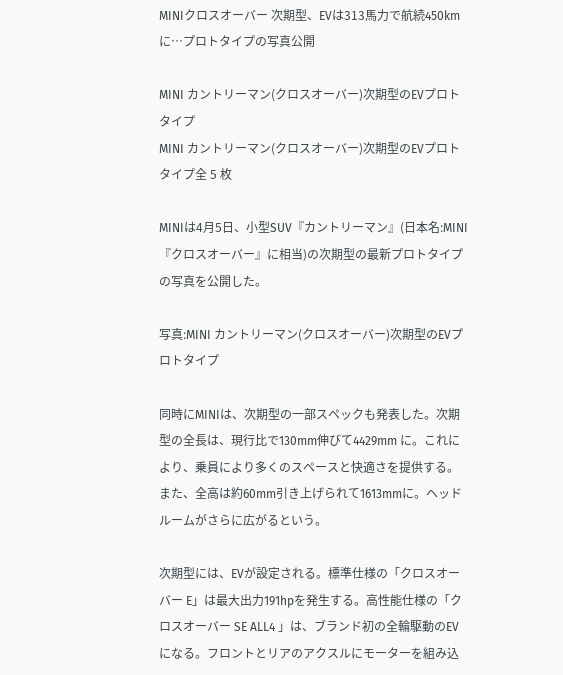MINIクロスオーバー 次期型、EVは313馬力で航続450kmに…プロトタイプの写真公開

MINI カントリーマン(クロスオーバー)次期型のEVプロトタイプ
MINI カントリーマン(クロスオーバー)次期型のEVプロトタイプ全 5 枚

MINIは4月5日、小型SUV『カントリーマン』(日本名:MINI『クロスオーバー』に相当)の次期型の最新プロトタイプの写真を公開した。

写真:MINI カントリーマン(クロスオーバー)次期型のEVプロトタイプ

同時にMINIは、次期型の一部スペックも発表した。次期型の全長は、現行比で130mm伸びて4429mm に。これにより、乗員により多くのスペースと快適さを提供する。また、全高は約60mm引き上げられて1613mmに。ヘッドルームがさらに広がるという。

次期型には、EVが設定される。標準仕様の「クロスオーバー E」は最大出力191hpを発生する。高性能仕様の「クロスオーバー SE ALL4 」は、ブランド初の全輪駆動のEVになる。フロントとリアのアクスルにモーターを組み込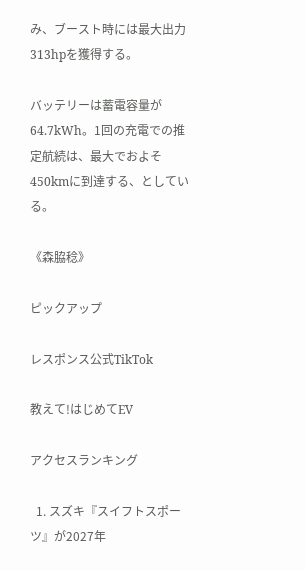み、ブースト時には最大出力313hpを獲得する。

バッテリーは蓄電容量が64.7kWh。1回の充電での推定航続は、最大でおよそ450kmに到達する、としている。

《森脇稔》

ピックアップ

レスポンス公式TikTok

教えて!はじめてEV

アクセスランキング

  1. スズキ『スイフトスポーツ』が2027年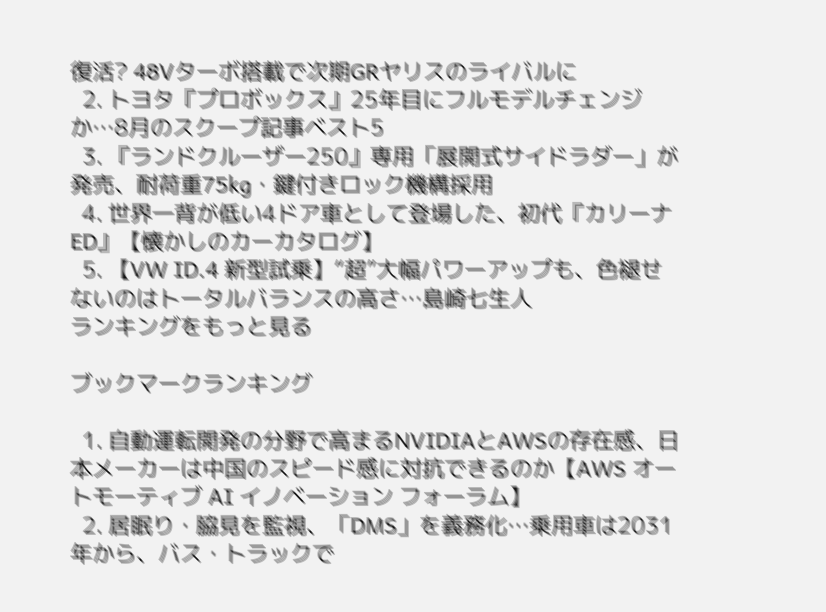復活? 48Vターボ搭載で次期GRヤリスのライバルに
  2. トヨタ『プロボックス』25年目にフルモデルチェンジか…8月のスクープ記事ベスト5
  3. 『ランドクルーザー250』専用「展開式サイドラダー」が発売、耐荷重75kg・鍵付きロック機構採用
  4. 世界一背が低い4ドア車として登場した、初代『カリーナED』【懐かしのカーカタログ】
  5. 【VW ID.4 新型試乗】“超”大幅パワーアップも、色褪せないのはトータルバランスの高さ…島崎七生人
ランキングをもっと見る

ブックマークランキング

  1. 自動運転開発の分野で高まるNVIDIAとAWSの存在感、日本メーカーは中国のスピード感に対抗できるのか【AWS オートモーティブ AI イノベーション フォーラム】
  2. 居眠り・脇見を監視、「DMS」を義務化…乗用車は2031年から、バス・トラックで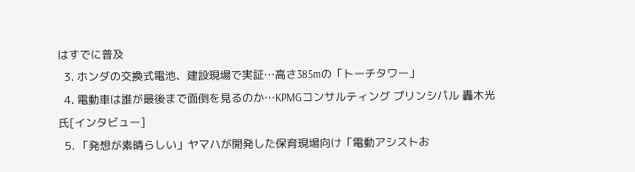はすでに普及
  3. ホンダの交換式電池、建設現場で実証…高さ385mの「トーチタワー」
  4. 電動車は誰が最後まで面倒を見るのか…KPMGコンサルティング プリンシパル 轟木光 氏[インタビュー]
  5. 「発想が素晴らしい」ヤマハが開発した保育現場向け「電動アシストお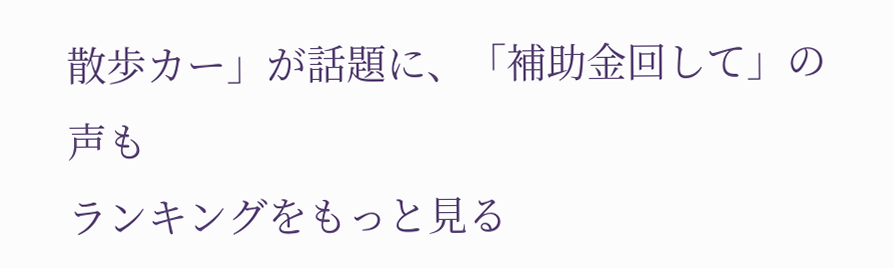散歩カー」が話題に、「補助金回して」の声も
ランキングをもっと見る